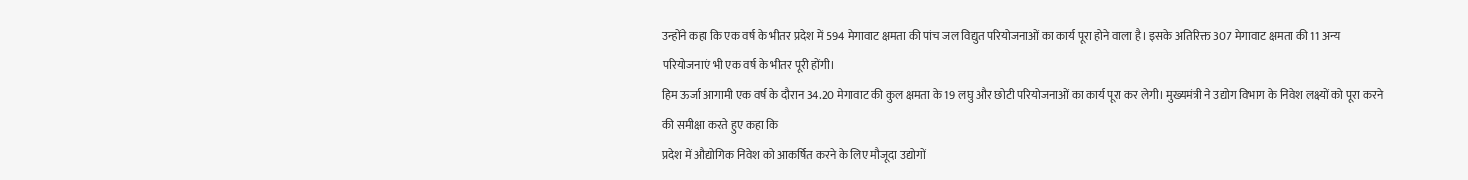उन्होंने कहा कि एक वर्ष के भीतर प्रदेश में 594 मेगावाट क्षमता की पांच जल विद्युत परियोजनाओं का कार्य पूरा होने वाला है। इसके अतिरिक्त 307 मेगावाट क्षमता की 11 अन्य परियोजनाएं भी एक वर्ष के भीतर पूरी होंगी।
हिम ऊर्जा आगामी एक वर्ष के दौरान 34.20 मेगावाट की कुल क्षमता के 19 लघु और छोटी परियोजनाओं का कार्य पूरा कर लेगी। मुख्यमंत्री ने उद्योग विभाग के निवेश लक्ष्यों को पूरा करने की समीक्षा करते हुए कहा कि
प्रदेश में औद्योगिक निवेश को आकर्षित करने के लिए मौजूदा उद्योगों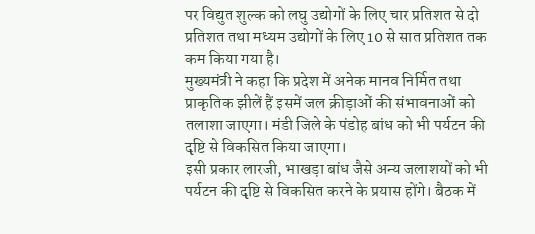पर विद्युत शुल्क को लघु उद्योगों के लिए चार प्रतिशत से दो प्रतिशत तथा मध्यम उद्योगों के लिए 10 से सात प्रतिशत तक कम किया गया है।
मुख्यमंत्री ने कहा कि प्रदेश में अनेक मानव निर्मित तथा प्राकृतिक झीलें हैं इसमें जल क्रीड़ाओं की संभावनाओं को तलाशा जाएगा। मंडी जिले के पंडोह बांध को भी पर्यटन की दृष्टि से विकसित किया जाएगा।
इसी प्रकार लारजी, भाखड़ा बांध जैसे अन्य जलाशयों को भी पर्यटन की दृष्टि से विकसित करने के प्रयास होंगे। बैठक में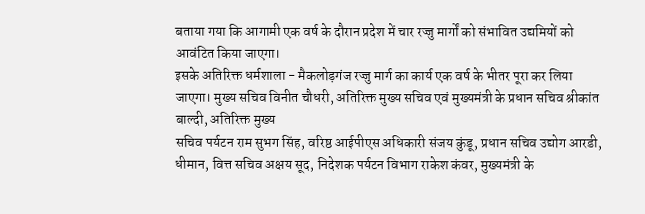बताया गया कि आगामी एक वर्ष के दौरान प्रदेश में चार रज्जु मार्गों को संभावित उद्यमियों को आवंटित किया जाएगा।
इसके अतिरिक्त धर्मशाला - मैकलोड़गंज रज्जु मार्ग का कार्य एक वर्ष के भीतर पूरा कर लिया जाएगा। मुख्य सचिव विनीत चौधरी, अतिरिक्त मुख्य सचिव एवं मुख्यमंत्री के प्रधान सचिव श्रीकांत बाल्दी, अतिरिक्त मुख्य
सचिव पर्यटन राम सुभग सिंह, वरिष्ठ आईपीएस अधिकारी संजय कुंडू, प्रधान सचिव उद्योग आरडी, धीमान, वित्त सचिव अक्षय सूद, निदेशक पर्यटन विभाग राकेश कंवर, मुख्यमंत्री के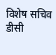विशेष सचिव डीसी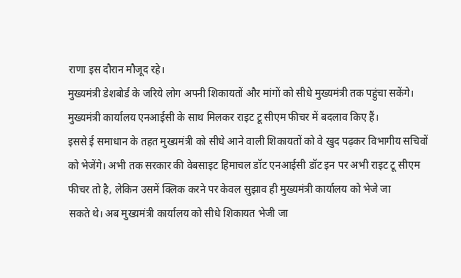राणा इस दौरान मौजूद रहे।
मुख्यमंत्री डेशबोर्ड के जरिये लोग अपनी शिकायतों और मांगों को सीधे मुख्यमंत्री तक पहुंचा सकेंगे। मुख्यमंत्री कार्यालय एनआईसी के साथ मिलकर राइट टू सीएम फीचर में बदलाव किए हैं।
इससे ई समाधान के तहत मुख्यमंत्री को सीधे आने वाली शिकायतों को वे खुद पढ़कर विभागीय सचिवों को भेजेंगे। अभी तक सरकार की वेबसाइट हिमाचल डॉट एनआईसी डॉट इन पर अभी राइट टू सीएम फीचर तो है, लेकिन उसमें क्लिक करने पर केवल सुझाव ही मुख्यमंत्री कार्यालय को भेजे जा
सकते थे। अब मुख्यमंत्री कार्यालय को सीधे शिकायत भेजी जा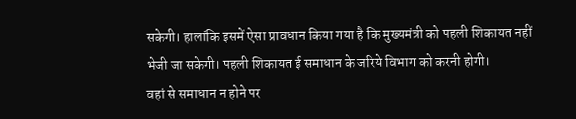सकेगी। हालांकि इसमें ऐसा प्रावधान किया गया है कि मुख्यमंत्री को पहली शिकायत नहीं भेजी जा सकेगी। पहली शिकायत ई समाधान के जरिये विभाग को करनी होगी।
वहां से समाधान न होने पर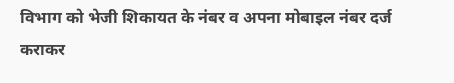विभाग को भेजी शिकायत के नंबर व अपना मोबाइल नंबर दर्ज कराकर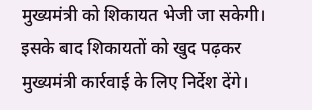मुख्यमंत्री को शिकायत भेजी जा सकेगी। इसके बाद शिकायतों को खुद पढ़कर मुख्यमंत्री कार्रवाई के लिए निर्देश देंगे।